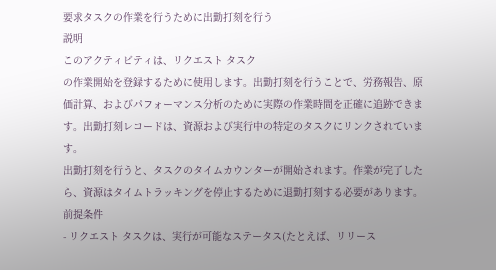要求タスクの作業を行うために出勤打刻を行う
説明
このアクティビティは、リクエスト タスク
の作業開始を登録するために使用します。出勤打刻を行うことで、労務報告、原価計算、およびパフォーマンス分析のために実際の作業時間を正確に追跡できます。出勤打刻レコードは、資源および実行中の特定のタスクにリンクされています。
出勤打刻を行うと、タスクのタイムカウンターが開始されます。作業が完了したら、資源はタイムトラッキングを停止するために退勤打刻する必要があります。
前提条件
- リクエスト タスクは、実行が可能なステータス(たとえば、リリース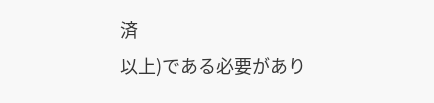済
以上)である必要があり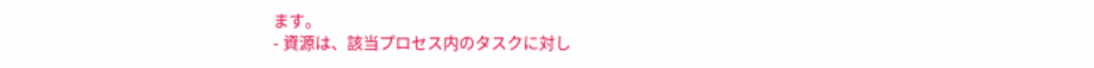ます。
- 資源は、該当プロセス内のタスクに対し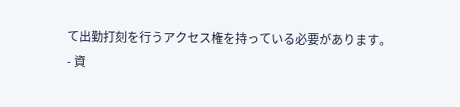て出勤打刻を行うアクセス権を持っている必要があります。
- 資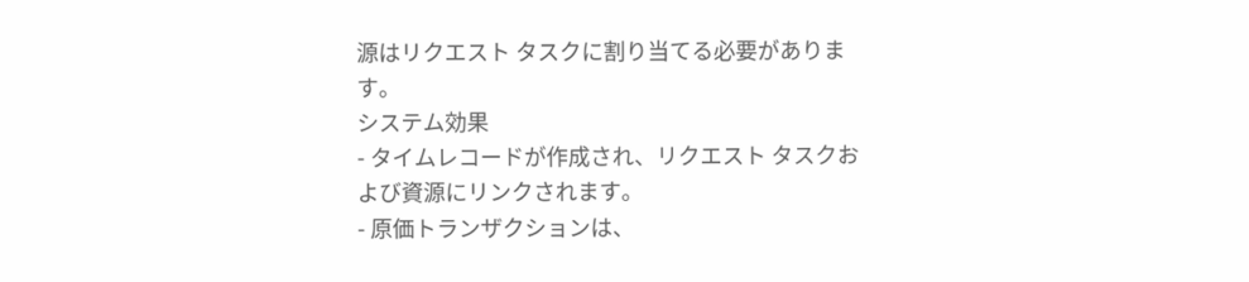源はリクエスト タスクに割り当てる必要があります。
システム効果
- タイムレコードが作成され、リクエスト タスクおよび資源にリンクされます。
- 原価トランザクションは、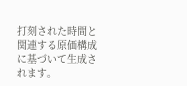打刻された時間と関連する原価構成に基づいて生成されます。